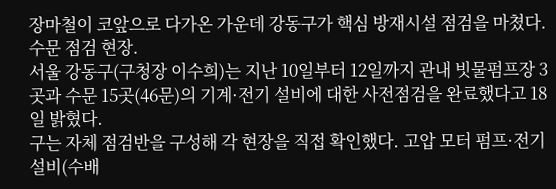장마철이 코앞으로 다가온 가운데 강동구가 핵심 방재시설 점검을 마쳤다.
수문 점검 현장.
서울 강동구(구청장 이수희)는 지난 10일부터 12일까지 관내 빗물펌프장 3곳과 수문 15곳(46문)의 기계·전기 설비에 대한 사전점검을 완료했다고 18일 밝혔다.
구는 자체 점검반을 구성해 각 현장을 직접 확인했다. 고압 모터 펌프·전기 설비(수배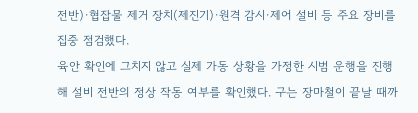전반)·협잡물 제거 장치(제진기)·원격 감시·제어 설비 등 주요 장비를 집중 점검했다.
육안 확인에 그치지 않고 실제 가동 상황을 가정한 시범 운행을 진행해 설비 전반의 정상 작동 여부를 확인했다. 구는 장마철이 끝날 때까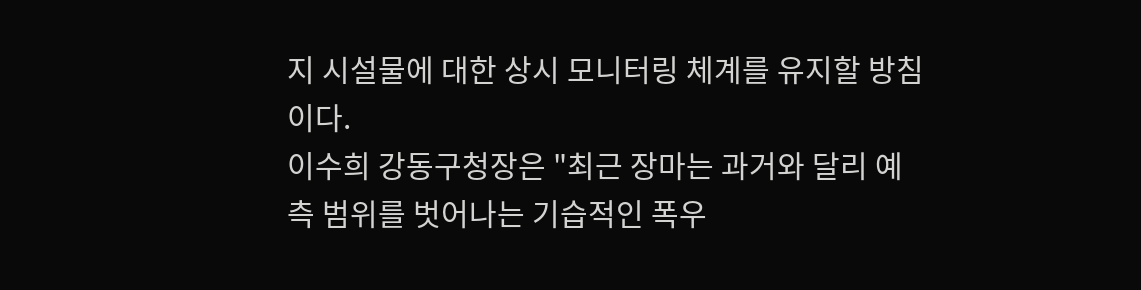지 시설물에 대한 상시 모니터링 체계를 유지할 방침이다.
이수희 강동구청장은 "최근 장마는 과거와 달리 예측 범위를 벗어나는 기습적인 폭우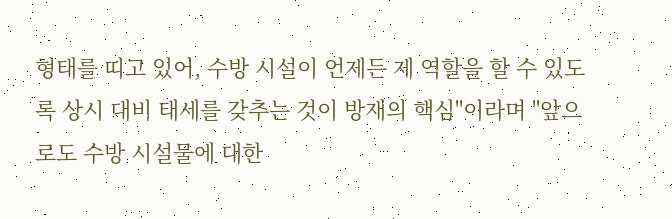형태를 띠고 있어, 수방 시설이 언제든 제 역할을 할 수 있도록 상시 대비 태세를 갖추는 것이 방재의 핵심"이라며 "앞으로도 수방 시설물에 대한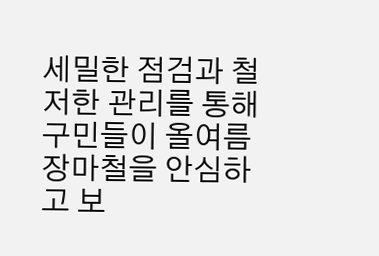세밀한 점검과 철저한 관리를 통해 구민들이 올여름 장마철을 안심하고 보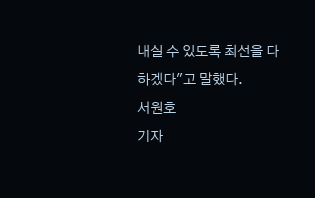내실 수 있도록 최선을 다하겠다"고 말했다.
서원호
기자